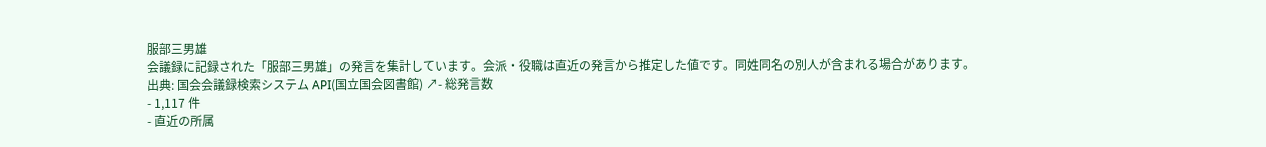服部三男雄
会議録に記録された「服部三男雄」の発言を集計しています。会派・役職は直近の発言から推定した値です。同姓同名の別人が含まれる場合があります。
出典: 国会会議録検索システム API(国立国会図書館) ↗- 総発言数
- 1,117 件
- 直近の所属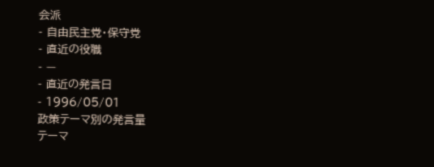会派
- 自由民主党・保守党
- 直近の役職
- —
- 直近の発言日
- 1996/05/01
政策テーマ別の発言量
テーマ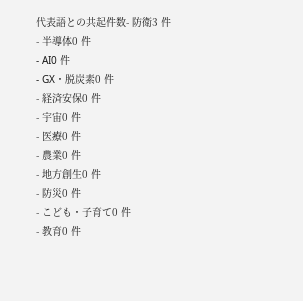代表語との共起件数- 防衛3 件
- 半導体0 件
- AI0 件
- GX・脱炭素0 件
- 経済安保0 件
- 宇宙0 件
- 医療0 件
- 農業0 件
- 地方創生0 件
- 防災0 件
- こども・子育て0 件
- 教育0 件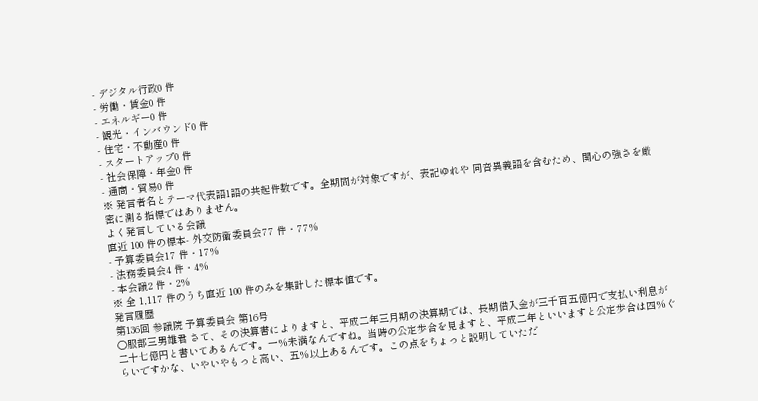- デジタル行政0 件
- 労働・賃金0 件
- エネルギー0 件
- 観光・インバウンド0 件
- 住宅・不動産0 件
- スタートアップ0 件
- 社会保障・年金0 件
- 通商・貿易0 件
※ 発言者名とテーマ代表語1語の共起件数です。全期間が対象ですが、表記ゆれや 同音異義語を含むため、関心の強さを厳密に測る指標ではありません。
よく発言している会議
直近 100 件の標本- 外交防衛委員会77 件・77%
- 予算委員会17 件・17%
- 法務委員会4 件・4%
- 本会議2 件・2%
※ 全 1,117 件のうち直近 100 件のみを集計した標本値です。
発言履歴
第136回 参議院 予算委員会 第16号
○服部三男雄君 さて、その決算書によりますと、平成二年三月期の決算期では、長期借入金が三千百五億円で支払い利息が二十七億円と書いてあるんです。一%未満なんですね。当時の公定歩合を見ますと、平成二年といいますと公定歩合は四%ぐらいですかな、いやいやもっと高い、五%以上あるんです。この点をちょっと説明していただ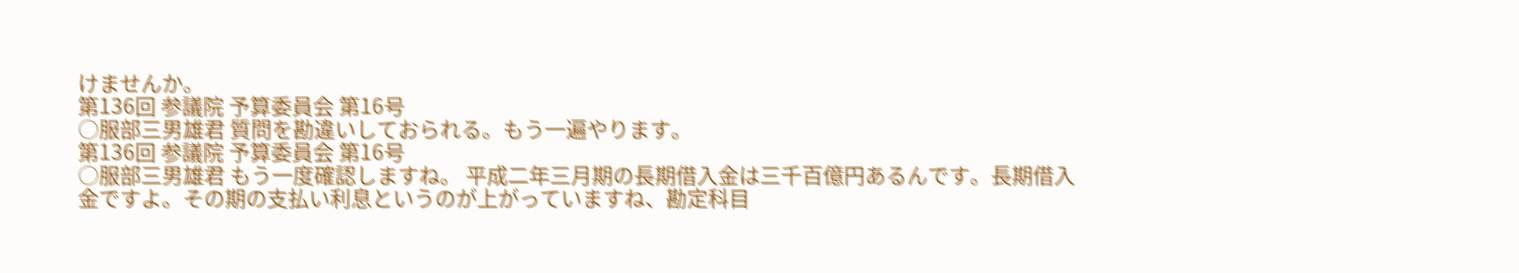けませんか。
第136回 参議院 予算委員会 第16号
○服部三男雄君 質問を勘違いしておられる。もう一遍やります。
第136回 参議院 予算委員会 第16号
○服部三男雄君 もう一度確認しますね。 平成二年三月期の長期借入金は三千百億円あるんです。長期借入金ですよ。その期の支払い利息というのが上がっていますね、勘定科目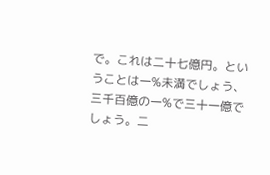で。これは二十七億円。ということは一%未満でしょう、三千百億の一%で三十一億でしょう。二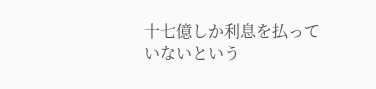十七億しか利息を払っていないという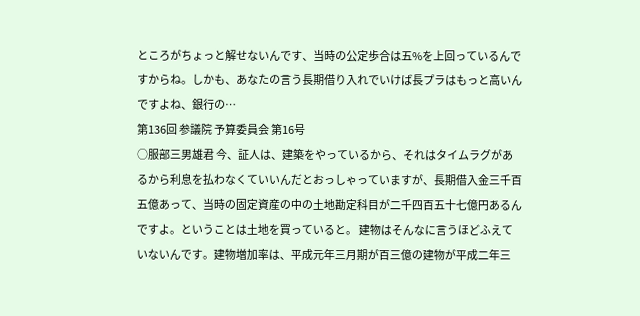ところがちょっと解せないんです、当時の公定歩合は五%を上回っているんですからね。しかも、あなたの言う長期借り入れでいけば長プラはもっと高いんですよね、銀行の…
第136回 参議院 予算委員会 第16号
○服部三男雄君 今、証人は、建築をやっているから、それはタイムラグがあるから利息を払わなくていいんだとおっしゃっていますが、長期借入金三千百五億あって、当時の固定資産の中の土地勘定科目が二千四百五十七億円あるんですよ。ということは土地を買っていると。 建物はそんなに言うほどふえていないんです。建物増加率は、平成元年三月期が百三億の建物が平成二年三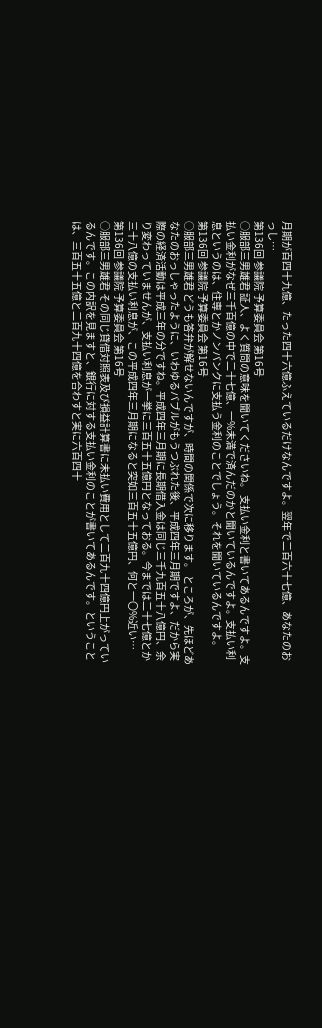月期が百四十九億、たった四十六億ふえているだけなんですよ。翌年で二百六十七億、あなたのおっし…
第136回 参議院 予算委員会 第16号
○服部三男雄君 証人、よく質問の意味を聞いてくださいね。 支払い金利と書いてあるんですよ。支払い金利がなぜ三千百億の中で二十七億、一%未満で済んだのかと聞いているんですよ。支払い利息というのは、住専とかノンバンクに支払う金利のことでしょう。それを聞いているんですよ。
第136回 参議院 予算委員会 第16号
○服部三男雄君 どうも答弁が解せないんですが、時間の関係で次に移ります。 ところが、先ほどあなたのおっしゃったように、いわゆるバブルがもうつぶれた後、平成四年三月期ですよ、だから実際の経済活動は平成三年の分ですね。平成四年三月期に長期借入金は同じ三千九百五十八億円、余り変わっていませんが、支払い利息が一挙に三百五十五億円となっておる。今までは二十七億とか三十八億の支払い利息が、この平成四年三月期になると突如三百五十五億円、何と一〇%近い…
第136回 参議院 予算委員会 第16号
○服部三男雄君 その同じ貸借対照表及び損益計算書に未払い費用として二百九十四億円上がっているんです。この内訳を見ますと、銀行に対する支払い金利のことが書いてあるんです。ということは、三百五十五億と二百九十四億を合わすと実に六百四十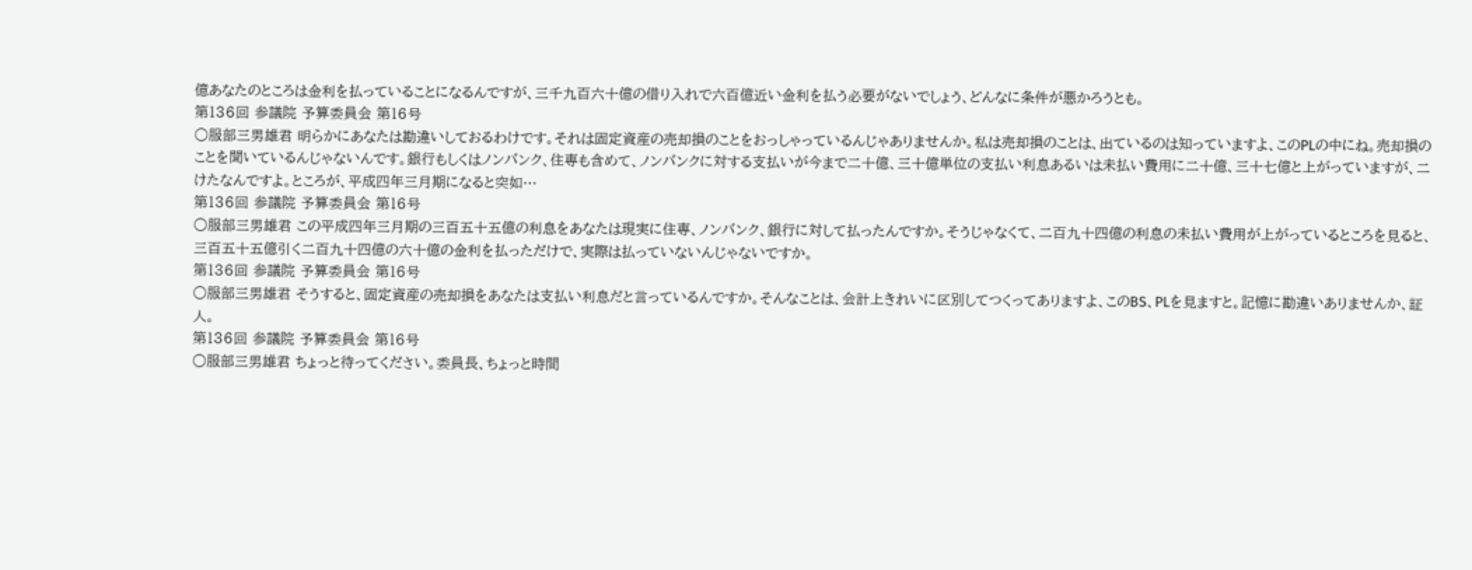億あなたのところは金利を払っていることになるんですが、三千九百六十億の借り入れで六百億近い金利を払う必要がないでしょう、どんなに条件が悪かろうとも。
第136回 参議院 予算委員会 第16号
○服部三男雄君 明らかにあなたは勘違いしておるわけです。それは固定資産の売却損のことをおっしゃっているんじゃありませんか。私は売却損のことは、出ているのは知っていますよ、このPLの中にね。売却損のことを聞いているんじゃないんです。銀行もしくはノンバンク、住専も含めて、ノンバンクに対する支払いが今まで二十億、三十億単位の支払い利息あるいは未払い費用に二十億、三十七億と上がっていますが、二けたなんですよ。ところが、平成四年三月期になると突如…
第136回 参議院 予算委員会 第16号
○服部三男雄君 この平成四年三月期の三百五十五億の利息をあなたは現実に住専、ノンバンク、銀行に対して払ったんですか。そうじゃなくて、二百九十四億の利息の未払い費用が上がっているところを見ると、三百五十五億引く二百九十四億の六十億の金利を払っただけで、実際は払っていないんじゃないですか。
第136回 参議院 予算委員会 第16号
○服部三男雄君 そうすると、固定資産の売却損をあなたは支払い利息だと言っているんですか。そんなことは、会計上きれいに区別してつくってありますよ、このBS、PLを見ますと。記憶に勘違いありませんか、証人。
第136回 参議院 予算委員会 第16号
○服部三男雄君 ちょっと待ってください。委員長、ちょっと時間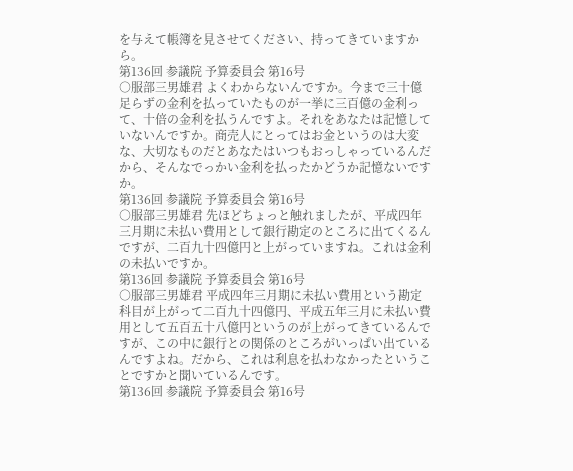を与えて帳簿を見させてください、持ってきていますから。
第136回 参議院 予算委員会 第16号
○服部三男雄君 よくわからないんですか。今まで三十億足らずの金利を払っていたものが一挙に三百億の金利って、十倍の金利を払うんですよ。それをあなたは記憶していないんですか。商売人にとってはお金というのは大変な、大切なものだとあなたはいつもおっしゃっているんだから、そんなでっかい金利を払ったかどうか記憶ないですか。
第136回 参議院 予算委員会 第16号
○服部三男雄君 先ほどちょっと触れましたが、平成四年三月期に未払い費用として銀行勘定のところに出てくるんですが、二百九十四億円と上がっていますね。これは金利の未払いですか。
第136回 参議院 予算委員会 第16号
○服部三男雄君 平成四年三月期に未払い費用という勘定科目が上がって二百九十四億円、平成五年三月に未払い費用として五百五十八億円というのが上がってきているんですが、この中に銀行との関係のところがいっぱい出ているんですよね。だから、これは利息を払わなかったということですかと聞いているんです。
第136回 参議院 予算委員会 第16号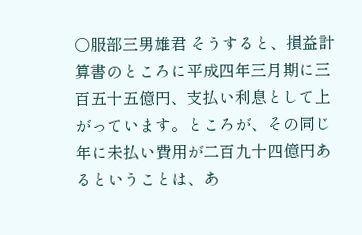○服部三男雄君 そうすると、損益計算書のところに平成四年三月期に三百五十五億円、支払い利息として上がっています。ところが、その同じ年に未払い費用が二百九十四億円あるということは、あ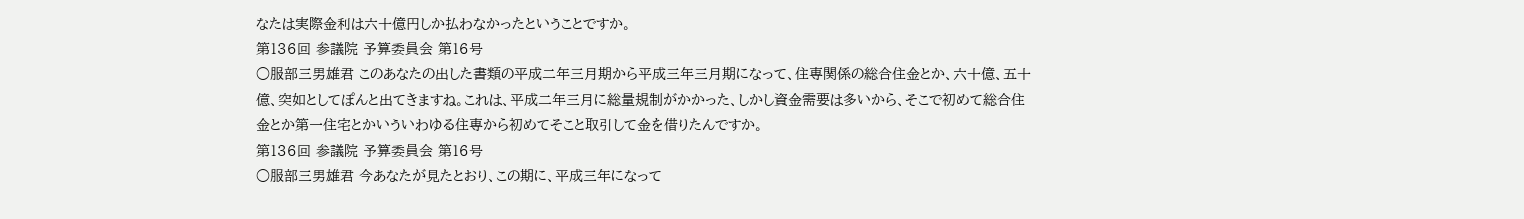なたは実際金利は六十億円しか払わなかったということですか。
第136回 参議院 予算委員会 第16号
○服部三男雄君 このあなたの出した書類の平成二年三月期から平成三年三月期になって、住専関係の総合住金とか、六十億、五十億、突如としてぽんと出てきますね。これは、平成二年三月に総量規制がかかった、しかし資金需要は多いから、そこで初めて総合住金とか第一住宅とかいういわゆる住専から初めてそこと取引して金を借りたんですか。
第136回 参議院 予算委員会 第16号
○服部三男雄君 今あなたが見たとおり、この期に、平成三年になって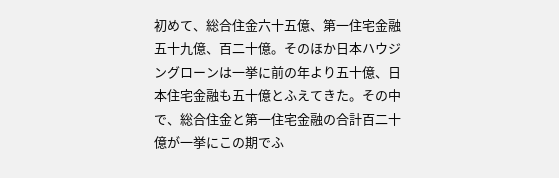初めて、総合住金六十五億、第一住宅金融五十九億、百二十億。そのほか日本ハウジングローンは一挙に前の年より五十億、日本住宅金融も五十億とふえてきた。その中で、総合住金と第一住宅金融の合計百二十億が一挙にこの期でふ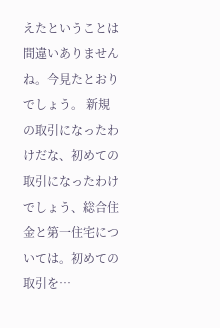えたということは間違いありませんね。今見たとおりでしょう。 新規の取引になったわけだな、初めての取引になったわけでしょう、総合住金と第一住宅については。初めての取引を…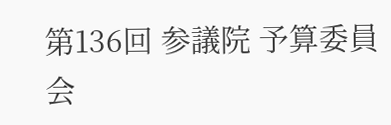第136回 参議院 予算委員会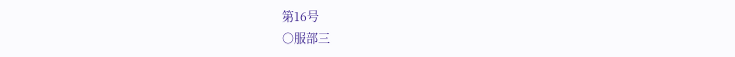第16号
○服部三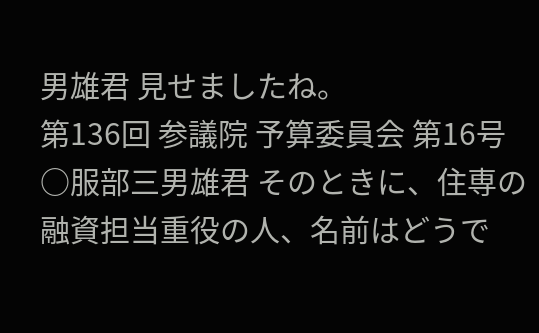男雄君 見せましたね。
第136回 参議院 予算委員会 第16号
○服部三男雄君 そのときに、住専の融資担当重役の人、名前はどうで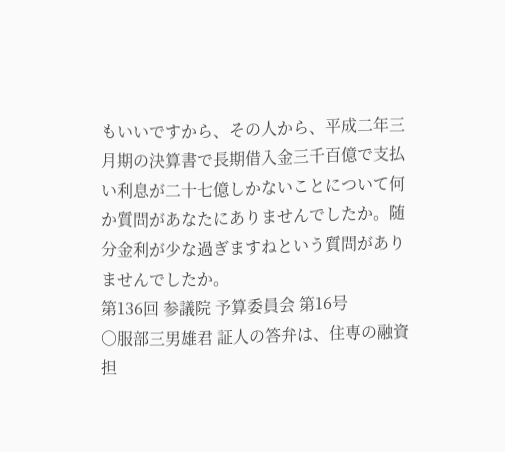もいいですから、その人から、平成二年三月期の決算書で長期借入金三千百億で支払い利息が二十七億しかないことについて何か質問があなたにありませんでしたか。随分金利が少な過ぎますねという質問がありませんでしたか。
第136回 参議院 予算委員会 第16号
○服部三男雄君 証人の答弁は、住専の融資担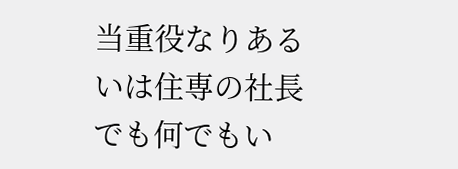当重役なりあるいは住専の社長でも何でもい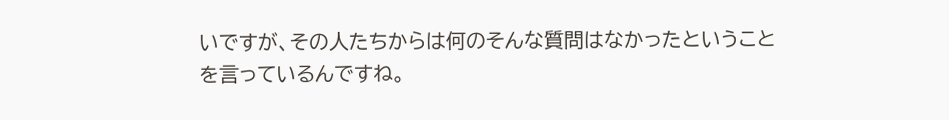いですが、その人たちからは何のそんな質問はなかったということを言っているんですね。